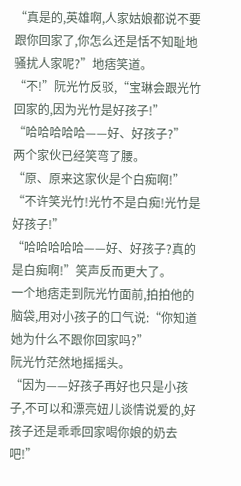“真是的,英雄啊,人家姑娘都说不要跟你回家了,你怎么还是恬不知耻地骚扰人家呢?”地痞笑道。
“不!”阮光竹反驳,“宝琳会跟光竹回家的,因为光竹是好孩子!”
“哈哈哈哈哈——好、好孩子?”
两个家伙已经笑弯了腰。
“原、原来这家伙是个白痴啊!”
“不许笑光竹!光竹不是白痴!光竹是好孩子!”
“哈哈哈哈哈——好、好孩子?真的是白痴啊!”笑声反而更大了。
一个地痞走到阮光竹面前,拍拍他的脑袋,用对小孩子的口气说:“你知道她为什么不跟你回家吗?”
阮光竹茫然地摇摇头。
“因为——好孩子再好也只是小孩子,不可以和漂亮妞儿谈情说爱的,好孩子还是乖乖回家喝你娘的奶去吧!”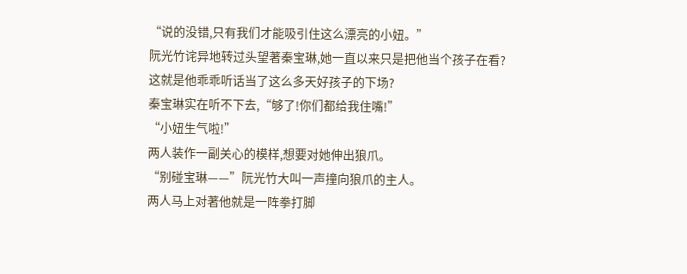“说的没错,只有我们才能吸引住这么漂亮的小妞。”
阮光竹诧异地转过头望著秦宝琳,她一直以来只是把他当个孩子在看?
这就是他乖乖听话当了这么多天好孩子的下场?
秦宝琳实在听不下去,“够了!你们都给我住嘴!”
“小妞生气啦!”
两人装作一副关心的模样,想要对她伸出狼爪。
“别碰宝琳——”阮光竹大叫一声撞向狼爪的主人。
两人马上对著他就是一阵拳打脚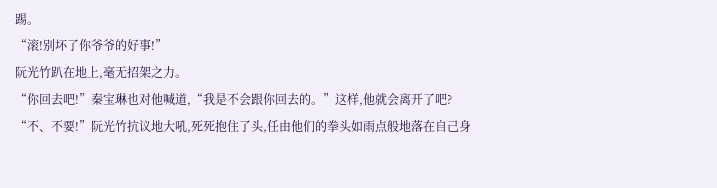踢。
“滚!别坏了你爷爷的好事!”
阮光竹趴在地上,毫无招架之力。
“你回去吧!”秦宝琳也对他喊道,“我是不会跟你回去的。”这样,他就会离开了吧?
“不、不要!”阮光竹抗议地大吼,死死抱住了头,任由他们的拳头如雨点般地落在自己身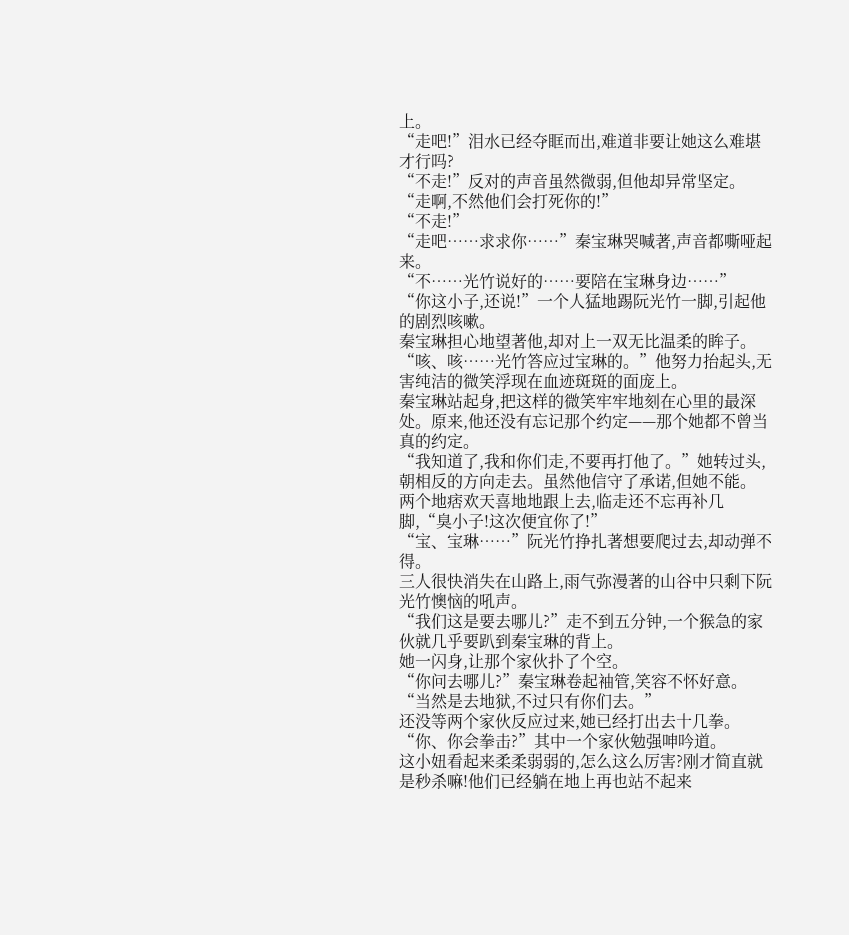上。
“走吧!”泪水已经夺眶而出,难道非要让她这么难堪才行吗?
“不走!”反对的声音虽然微弱,但他却异常坚定。
“走啊,不然他们会打死你的!”
“不走!”
“走吧……求求你……”秦宝琳哭喊著,声音都嘶哑起来。
“不……光竹说好的……要陪在宝琳身边……”
“你这小子,还说!”一个人猛地踢阮光竹一脚,引起他的剧烈咳嗽。
秦宝琳担心地望著他,却对上一双无比温柔的眸子。
“咳、咳……光竹答应过宝琳的。”他努力抬起头,无害纯洁的微笑浮现在血迹斑斑的面庞上。
秦宝琳站起身,把这样的微笑牢牢地刻在心里的最深处。原来,他还没有忘记那个约定——那个她都不曾当真的约定。
“我知道了,我和你们走,不要再打他了。”她转过头,朝相反的方向走去。虽然他信守了承诺,但她不能。
两个地痞欢天喜地地跟上去,临走还不忘再补几脚,“臭小子!这次便宜你了!”
“宝、宝琳……”阮光竹挣扎著想要爬过去,却动弹不得。
三人很快消失在山路上,雨气弥漫著的山谷中只剩下阮光竹懊恼的吼声。
“我们这是要去哪儿?”走不到五分钟,一个猴急的家伙就几乎要趴到秦宝琳的背上。
她一闪身,让那个家伙扑了个空。
“你问去哪儿?”秦宝琳卷起袖管,笑容不怀好意。“当然是去地狱,不过只有你们去。”
还没等两个家伙反应过来,她已经打出去十几拳。
“你、你会拳击?”其中一个家伙勉强呻吟道。
这小妞看起来柔柔弱弱的,怎么这么厉害?刚才简直就是秒杀嘛!他们已经躺在地上再也站不起来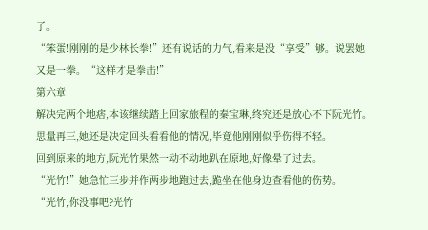了。
“笨蛋!刚刚的是少林长拳!”还有说话的力气,看来是没“享受”够。说罢她又是一拳。“这样才是拳击!”
第六章
解决完两个地痞,本该继续踏上回家旅程的秦宝琳,终究还是放心不下阮光竹。
思量再三,她还是决定回头看看他的情况,毕竟他刚刚似乎伤得不轻。
回到原来的地方,阮光竹果然一动不动地趴在原地,好像晕了过去。
“光竹!”她急忙三步并作两步地跑过去,跪坐在他身边查看他的伤势。
“光竹,你没事吧?光竹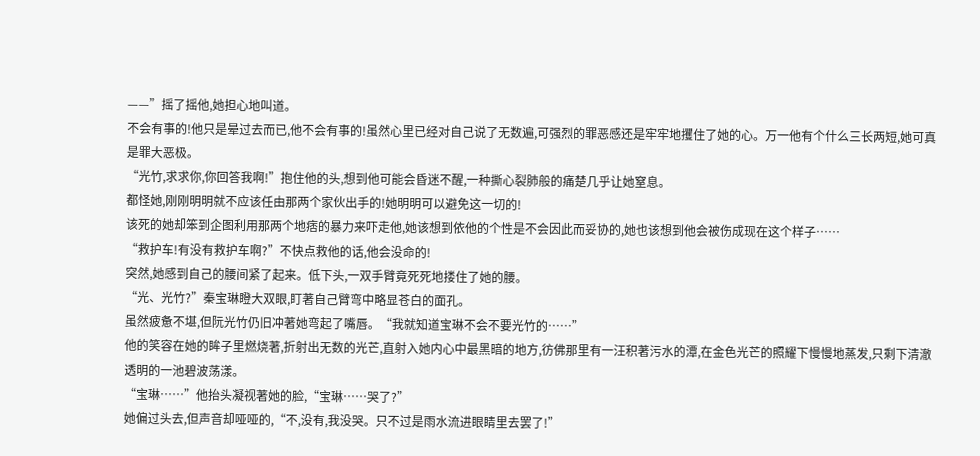——”摇了摇他,她担心地叫道。
不会有事的!他只是晕过去而已,他不会有事的!虽然心里已经对自己说了无数遍,可强烈的罪恶感还是牢牢地攫住了她的心。万一他有个什么三长两短,她可真是罪大恶极。
“光竹,求求你,你回答我啊!”抱住他的头,想到他可能会昏迷不醒,一种撕心裂肺般的痛楚几乎让她窒息。
都怪她,刚刚明明就不应该任由那两个家伙出手的!她明明可以避免这一切的!
该死的她却笨到企图利用那两个地痞的暴力来吓走他,她该想到依他的个性是不会因此而妥协的,她也该想到他会被伤成现在这个样子……
“救护车!有没有救护车啊?”不快点救他的话,他会没命的!
突然,她感到自己的腰间紧了起来。低下头,一双手臂竟死死地搂住了她的腰。
“光、光竹?”秦宝琳瞪大双眼,盯著自己臂弯中略显苍白的面孔。
虽然疲惫不堪,但阮光竹仍旧冲著她弯起了嘴唇。“我就知道宝琳不会不要光竹的……”
他的笑容在她的眸子里燃烧著,折射出无数的光芒,直射入她内心中最黑暗的地方,彷佛那里有一汪积著污水的潭,在金色光芒的照耀下慢慢地蒸发,只剩下清澈透明的一池碧波荡漾。
“宝琳……”他抬头凝视著她的脸,“宝琳……哭了?”
她偏过头去,但声音却哑哑的,“不,没有,我没哭。只不过是雨水流进眼睛里去罢了!”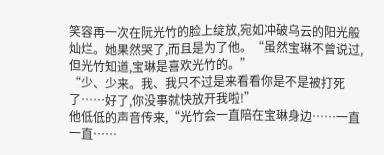笑容再一次在阮光竹的脸上绽放,宛如冲破乌云的阳光般灿烂。她果然哭了,而且是为了他。“虽然宝琳不曾说过,但光竹知道,宝琳是喜欢光竹的。”
“少、少来。我、我只不过是来看看你是不是被打死了……好了,你没事就快放开我啦!”
他低低的声音传来,“光竹会一直陪在宝琳身边……一直一直……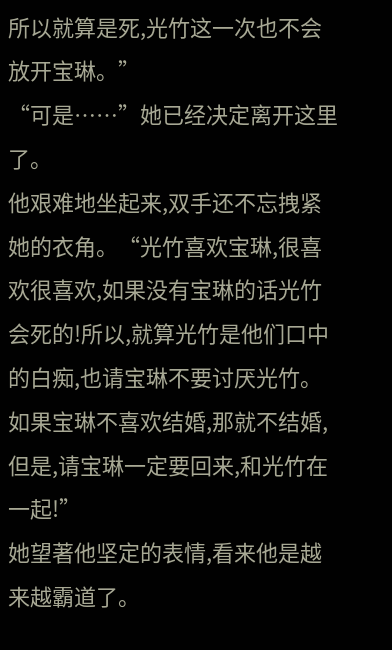所以就算是死,光竹这一次也不会放开宝琳。”
“可是……”她已经决定离开这里了。
他艰难地坐起来,双手还不忘拽紧她的衣角。“光竹喜欢宝琳,很喜欢很喜欢,如果没有宝琳的话光竹会死的!所以,就算光竹是他们口中的白痴,也请宝琳不要讨厌光竹。如果宝琳不喜欢结婚,那就不结婚,但是,请宝琳一定要回来,和光竹在一起!”
她望著他坚定的表情,看来他是越来越霸道了。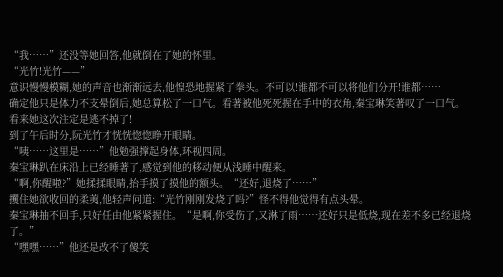“我……”还没等她回答,他就倒在了她的怀里。
“光竹!光竹——”
意识慢慢模糊,她的声音也渐渐远去,他惶恐地握紧了拳头。不可以!谁都不可以将他们分开!谁都……
确定他只是体力不支晕倒后,她总算松了一口气。看著被他死死握在手中的衣角,秦宝琳笑著叹了一口气。
看来她这次注定是逃不掉了!
到了午后时分,阮光竹才恍恍惚惚睁开眼睛。
“咦……这里是……”他勉强撑起身体,环视四周。
秦宝琳趴在床沿上已经睡著了,感觉到他的移动便从浅睡中醒来。
“啊,你醒啦?”她揉揉眼睛,抬手摸了摸他的额头。“还好,退烧了……”
攫住她欲收回的柔荑,他轻声问道:“光竹刚刚发烧了吗?”怪不得他觉得有点头晕。
秦宝琳抽不回手,只好任由他紧紧握住。“是啊,你受伤了,又淋了雨……还好只是低烧,现在差不多已经退烧了。”
“嘿嘿……”他还是改不了傻笑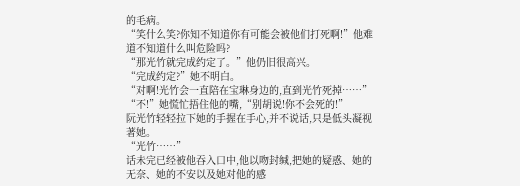的毛病。
“笑什么笑?你知不知道你有可能会被他们打死啊!”他难道不知道什么叫危险吗?
“那光竹就完成约定了。”他仍旧很高兴。
“完成约定?”她不明白。
“对啊!光竹会一直陪在宝琳身边的,直到光竹死掉……”
“不!”她慌忙捂住他的嘴,“别胡说!你不会死的!”
阮光竹轻轻拉下她的手握在手心,并不说话,只是低头凝视著她。
“光竹……”
话未完已经被他吞入口中,他以吻封缄,把她的疑惑、她的无奈、她的不安以及她对他的感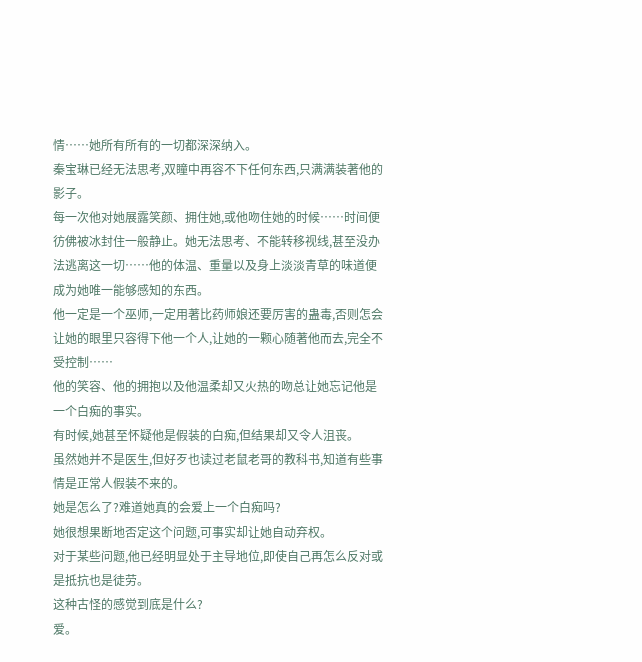情……她所有所有的一切都深深纳入。
秦宝琳已经无法思考,双瞳中再容不下任何东西,只满满装著他的影子。
每一次他对她展露笑颜、拥住她,或他吻住她的时候……时间便彷佛被冰封住一般静止。她无法思考、不能转移视线,甚至没办法逃离这一切……他的体温、重量以及身上淡淡青草的味道便成为她唯一能够感知的东西。
他一定是一个巫师,一定用著比药师娘还要厉害的蛊毒,否则怎会让她的眼里只容得下他一个人,让她的一颗心随著他而去,完全不受控制……
他的笑容、他的拥抱以及他温柔却又火热的吻总让她忘记他是一个白痴的事实。
有时候,她甚至怀疑他是假装的白痴,但结果却又令人沮丧。
虽然她并不是医生,但好歹也读过老鼠老哥的教科书,知道有些事情是正常人假装不来的。
她是怎么了?难道她真的会爱上一个白痴吗?
她很想果断地否定这个问题,可事实却让她自动弃权。
对于某些问题,他已经明显处于主导地位,即使自己再怎么反对或是抵抗也是徒劳。
这种古怪的感觉到底是什么?
爱。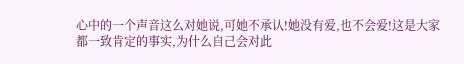心中的一个声音这么对她说,可她不承认!她没有爱,也不会爱!这是大家都一致肯定的事实,为什么自己会对此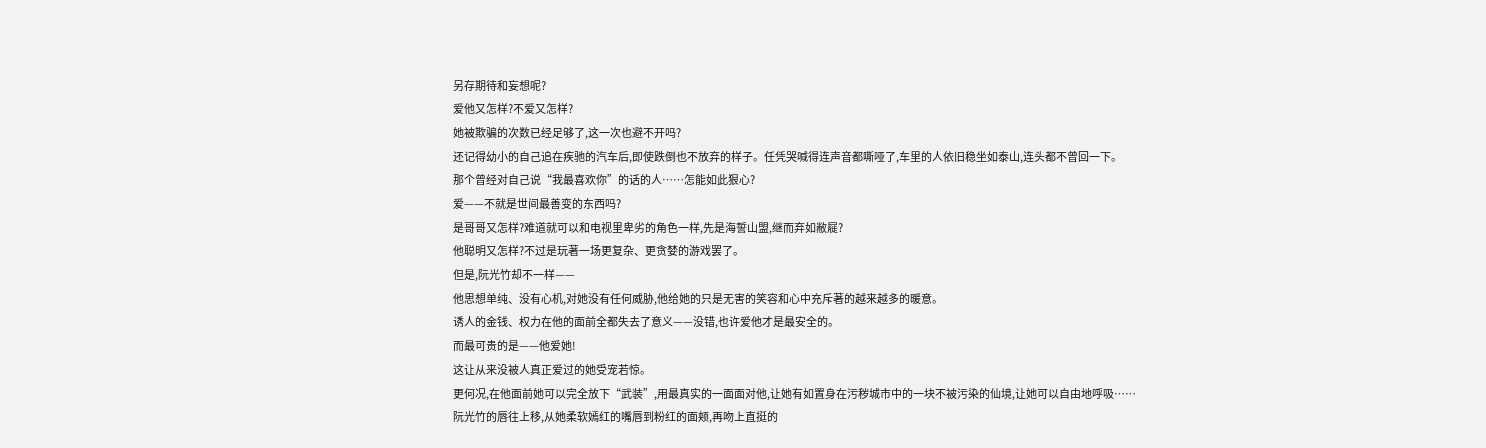另存期待和妄想呢?
爱他又怎样?不爱又怎样?
她被欺骗的次数已经足够了,这一次也避不开吗?
还记得幼小的自己追在疾驰的汽车后,即使跌倒也不放弃的样子。任凭哭喊得连声音都嘶哑了,车里的人依旧稳坐如泰山,连头都不曾回一下。
那个曾经对自己说“我最喜欢你”的话的人……怎能如此狠心?
爱——不就是世间最善变的东西吗?
是哥哥又怎样?难道就可以和电视里卑劣的角色一样,先是海誓山盟,继而弃如敝屣?
他聪明又怎样?不过是玩著一场更复杂、更贪婪的游戏罢了。
但是,阮光竹却不一样——
他思想单纯、没有心机,对她没有任何威胁,他给她的只是无害的笑容和心中充斥著的越来越多的暖意。
诱人的金钱、权力在他的面前全都失去了意义——没错,也许爱他才是最安全的。
而最可贵的是——他爱她!
这让从来没被人真正爱过的她受宠若惊。
更何况,在他面前她可以完全放下“武装”,用最真实的一面面对他,让她有如置身在污秽城市中的一块不被污染的仙境,让她可以自由地呼吸……
阮光竹的唇往上移,从她柔软嫣红的嘴唇到粉红的面颊,再吻上直挺的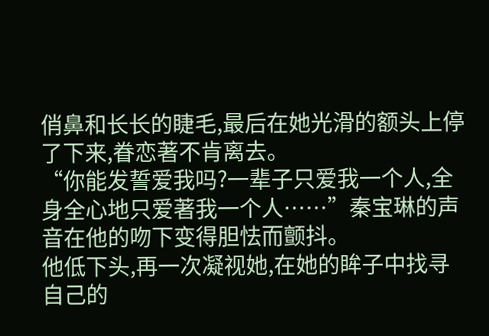俏鼻和长长的睫毛,最后在她光滑的额头上停了下来,眷恋著不肯离去。
“你能发誓爱我吗?一辈子只爱我一个人,全身全心地只爱著我一个人……”秦宝琳的声音在他的吻下变得胆怯而颤抖。
他低下头,再一次凝视她,在她的眸子中找寻自己的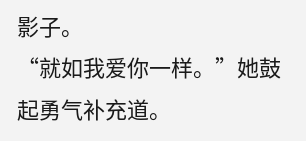影子。
“就如我爱你一样。”她鼓起勇气补充道。